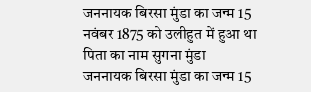जननायक बिरसा मुंडा का जन्म 15 नवंबर 1875 को उलीहुत में हुआ था पिता का नाम सुगना मुंडा
जननायक बिरसा मुंडा का जन्म 15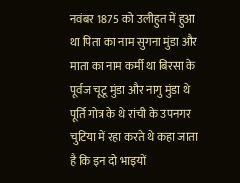नवंबर 1875 को उलीहुत में हुआ था पिता का नाम सुगना मुंडा और माता का नाम कर्मी था बिरसा के पूर्वज चूटू मुंडा और नागु मुंडा थे पूर्ति गोत्र के थे रांची के उपनगर चुटिया में रहा करते थे कहा जाता है कि इन दो भाइयों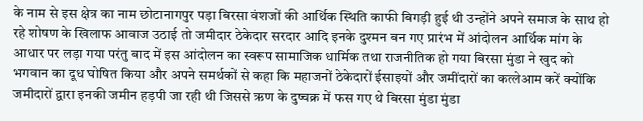के नाम से इस क्षेत्र का नाम छोटानागपुर पड़ा बिरसा वंशजों की आर्थिक स्थिति काफी बिगड़ी हुई थी उन्होंने अपने समाज के साथ हो रहे शोषण के खिलाफ आवाज उठाई तो जमीदार ठेकेदार सरदार आदि इनके दुश्मन बन गए प्रारंभ में आंदोलन आर्थिक मांग के आधार पर लड़ा गया परंतु बाद में इस आंदोलन का स्वरूप सामाजिक धार्मिक तथा राजनीतिक हो गया बिरसा मुंडा ने खुद को भगवान का दूध घोषित किया और अपने समर्थकों से कहा कि महाजनों ठेकेदारों ईसाइयों और जमींदारों का कत्लेआम करें क्योंकि जमीदारों द्वारा इनकी जमीन हड़पी जा रही थी जिससे ऋण के दुष्चक्र में फस गए थे बिरसा मुंडा मुंडा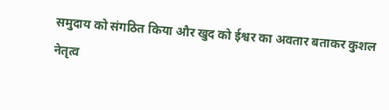समुदाय को संगठित किया और खुद को ईश्वर का अवतार बताकर कुशल नेतृत्व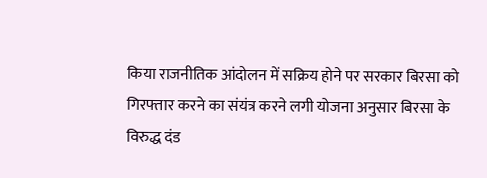किया राजनीतिक आंदोलन में सक्रिय होने पर सरकार बिरसा को गिरफ्तार करने का संयंत्र करने लगी योजना अनुसार बिरसा के विरुद्ध दंड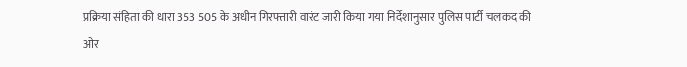प्रक्रिया संहिता की धारा 353 505 के अधीन गिरफ्तारी वारंट जारी किया गया निर्देशानुसार पुलिस पार्टी चलकद की ओर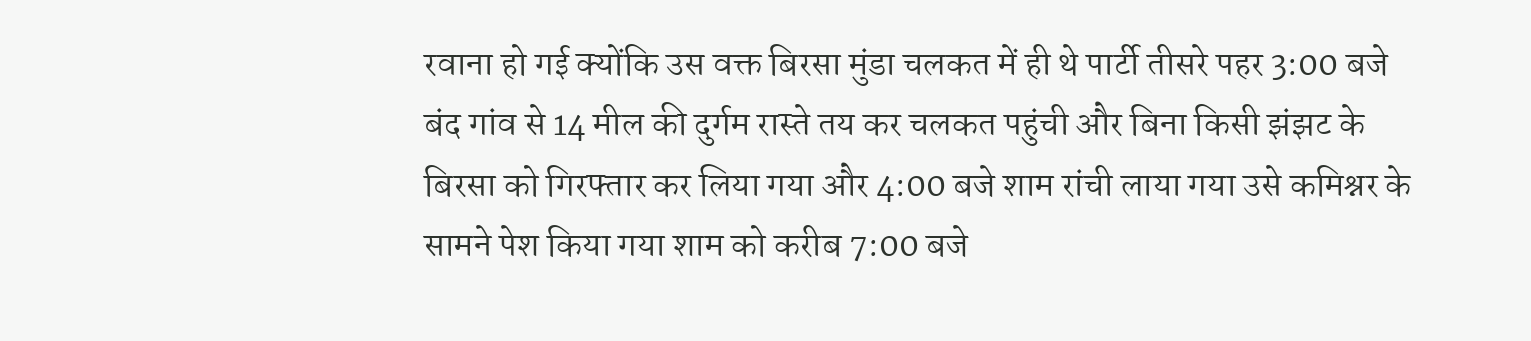रवाना हो गई क्योंकि उस वक्त बिरसा मुंडा चलकत में ही थे पार्टी तीसरे पहर 3:00 बजे बंद गांव से 14 मील की दुर्गम रास्ते तय कर चलकत पहुंची और बिना किसी झंझट के बिरसा को गिरफ्तार कर लिया गया और 4:00 बजे शाम रांची लाया गया उसे कमिश्नर के सामने पेश किया गया शाम को करीब 7:00 बजे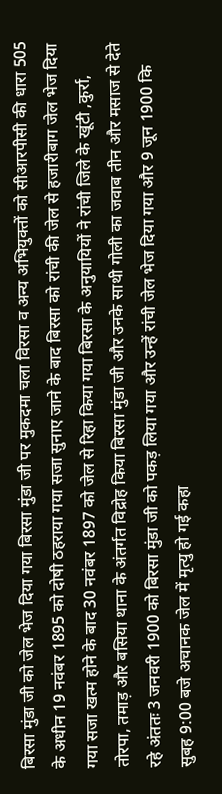बिरसा मुंडा जी को जेल भेज दिया गया बिरसा मुंडा जी पर मुकदमा चला विरसा व अन्य अभियुक्तों को सीआरपीसी की धारा 505 के अधीन 19 नवंबर 1895 को दोषी ठहराया गया सजा सुनाए जाने के बाद बिरसा को रांची की जेल से हजारीबाग जेल भेज दिया गया सजा खत्म होने के बाद 30 नवंबर 1897 को जेल से रिहा किया गया बिरसा के अनुयायियों ने रांची जिले के खूंटी ,कुर्रा, तोरपा, तमाड़ और बसिया थाना के अंतर्गत विद्रोह किया बिरसा मुंडा जी और उनके साथी गोली का जवाब तीन और मसाज से देते रहे अंततः 3 जनवरी 1900 को बिरसा मुंडा जी को पकड़ लिया गया और उन्हें रांची जेल भेज दिया गया और 9 जून 1900 कि सुबह 9:00 बजे अचानक जेल में मृत्यु हो गई कहा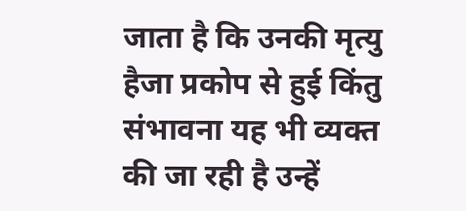जाता है कि उनकी मृत्यु हैजा प्रकोप से हुई किंतु संभावना यह भी व्यक्त की जा रही है उन्हें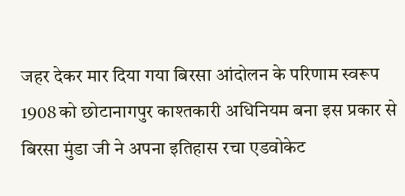जहर देकर मार दिया गया बिरसा आंदोलन के परिणाम स्वरूप 1908 को छोटानागपुर काश्तकारी अधिनियम बना इस प्रकार से बिरसा मुंडा जी ने अपना इतिहास रचा एडवोकेट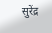सुरेंद्र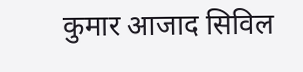कुमार आजाद सिविल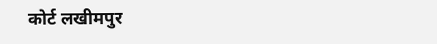कोर्ट लखीमपुर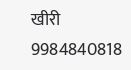खीरी 9984840818